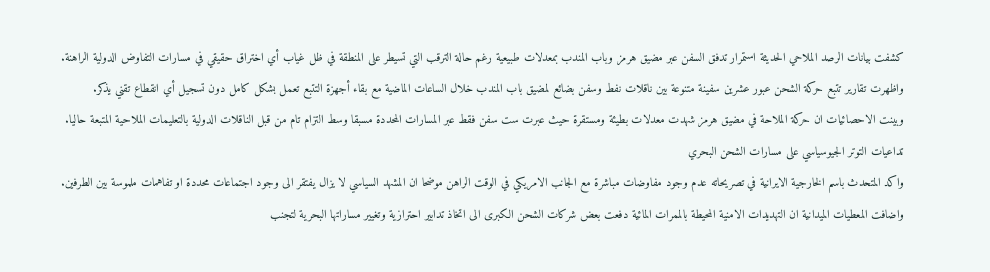كشفت بيانات الرصد الملاحي الحديثة استمرار تدفق السفن عبر مضيق هرمز وباب المندب بمعدلات طبيعية رغم حالة الترقب التي تسيطر على المنطقة في ظل غياب أي اختراق حقيقي في مسارات التفاوض الدولية الراهنة.
واظهرت تقارير تتبع حركة الشحن عبور عشرين سفينة متنوعة بين ناقلات نفط وسفن بضائع لمضيق باب المندب خلال الساعات الماضية مع بقاء أجهزة التتبع تعمل بشكل كامل دون تسجيل أي انقطاع تقني يذكر.
وبينت الاحصائيات ان حركة الملاحة في مضيق هرمز شهدت معدلات بطيئة ومستقرة حيث عبرت ست سفن فقط عبر المسارات المحددة مسبقا وسط التزام تام من قبل الناقلات الدولية بالتعليمات الملاحية المتبعة حاليا.
تداعيات التوتر الجيوسياسي على مسارات الشحن البحري
واكد المتحدث باسم الخارجية الايرانية في تصريحاته عدم وجود مفاوضات مباشرة مع الجانب الامريكي في الوقت الراهن موضحا ان المشهد السياسي لا يزال يفتقر الى وجود اجتماعات محددة او تفاهمات ملموسة بين الطرفين.
واضافت المعطيات الميدانية ان التهديدات الامنية المحيطة بالممرات المائية دفعت بعض شركات الشحن الكبرى الى اتخاذ تدابير احترازية وتغيير مساراتها البحرية لتجنب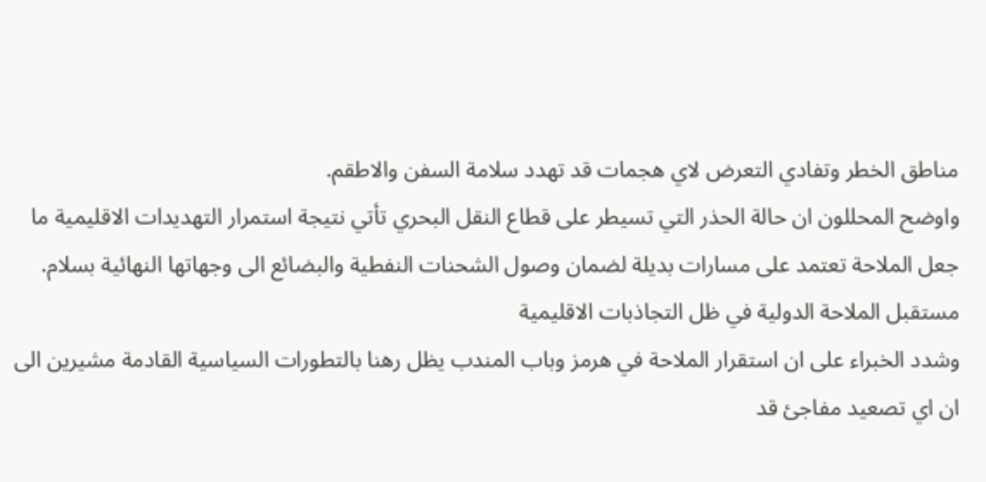مناطق الخطر وتفادي التعرض لاي هجمات قد تهدد سلامة السفن والاطقم.
واوضح المحللون ان حالة الحذر التي تسيطر على قطاع النقل البحري تأتي نتيجة استمرار التهديدات الاقليمية ما جعل الملاحة تعتمد على مسارات بديلة لضمان وصول الشحنات النفطية والبضائع الى وجهاتها النهائية بسلام.
مستقبل الملاحة الدولية في ظل التجاذبات الاقليمية
وشدد الخبراء على ان استقرار الملاحة في هرمز وباب المندب يظل رهنا بالتطورات السياسية القادمة مشيرين الى ان اي تصعيد مفاجئ قد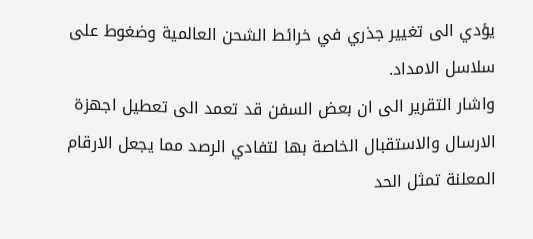يؤدي الى تغيير جذري في خرائط الشحن العالمية وضغوط على سلاسل الامداد.
واشار التقرير الى ان بعض السفن قد تعمد الى تعطيل اجهزة الارسال والاستقبال الخاصة بها لتفادي الرصد مما يجعل الارقام المعلنة تمثل الحد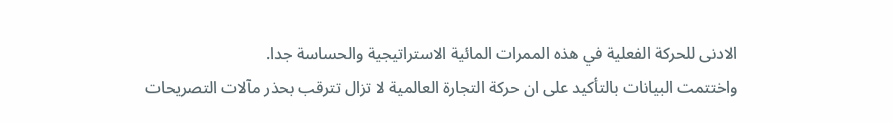الادنى للحركة الفعلية في هذه الممرات المائية الاستراتيجية والحساسة جدا.
واختتمت البيانات بالتأكيد على ان حركة التجارة العالمية لا تزال تترقب بحذر مآلات التصريحات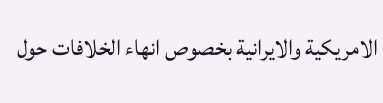الامريكية والايرانية بخصوص انهاء الخلافات حول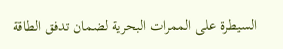السيطرة على الممرات البحرية لضمان تدفق الطاقة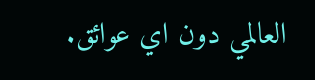العالمي دون اي عوائق.